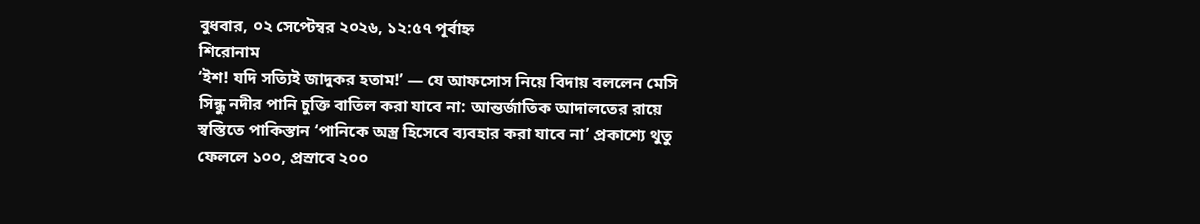বুধবার, ০২ সেপ্টেম্বর ২০২৬, ১২:৫৭ পূর্বাহ্ন
শিরোনাম
‘ইশ! যদি সত্যিই জাদুকর হতাম!’ — যে আফসোস নিয়ে বিদায় বললেন মেসি সিন্ধু নদীর পানি চুক্তি বাতিল করা যাবে না: আন্তর্জাতিক আদালতের রায়ে স্বস্তিতে পাকিস্তান ‘পানিকে অস্ত্র হিসেবে ব্যবহার করা যাবে না’ প্রকাশ্যে থুতু ফেললে ১০০, প্রস্রাবে ২০০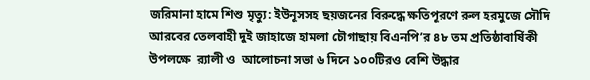জরিমানা হামে শিশু মৃত্যু: ইউনূসসহ ছয়জনের বিরুদ্ধে ক্ষতিপূরণে রুল হরমুজে সৌদি আরবের তেলবাহী দুই জাহাজে হামলা চৌগাছায় বিএনপি’র ৪৮ তম প্রতিষ্ঠাবার্ষিকী উপলক্ষে  র‍্যালী ও  আলোচনা সভা ৬ দিনে ১০০টিরও বেশি উদ্ধার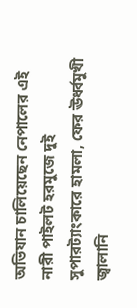অভিযান চালিয়েছেন নেপালের এই নারী পাইলট হরমুজে দুই সুপারট্যাংকারে হামলা, ফের ঊর্ধ্বমুখী জ্বালানি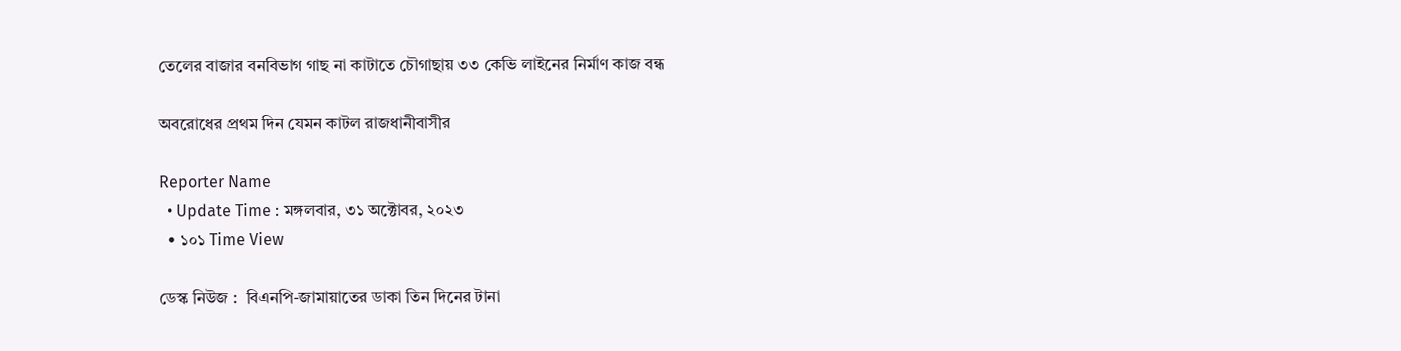তেলের বাজার বনবিভাগ গাছ না কাটাতে চৌগাছায় ৩৩ কেভি লাইনের নির্মাণ কাজ বন্ধ

অবরোধের প্রথম দিন যেমন কাটল রাজধানীবাসীর

Reporter Name
  • Update Time : মঙ্গলবার, ৩১ অক্টোবর, ২০২৩
  • ১০১ Time View

ডেস্ক নিউজ :  বিএনপি-জামায়াতের ডাকা তিন দিনের টানা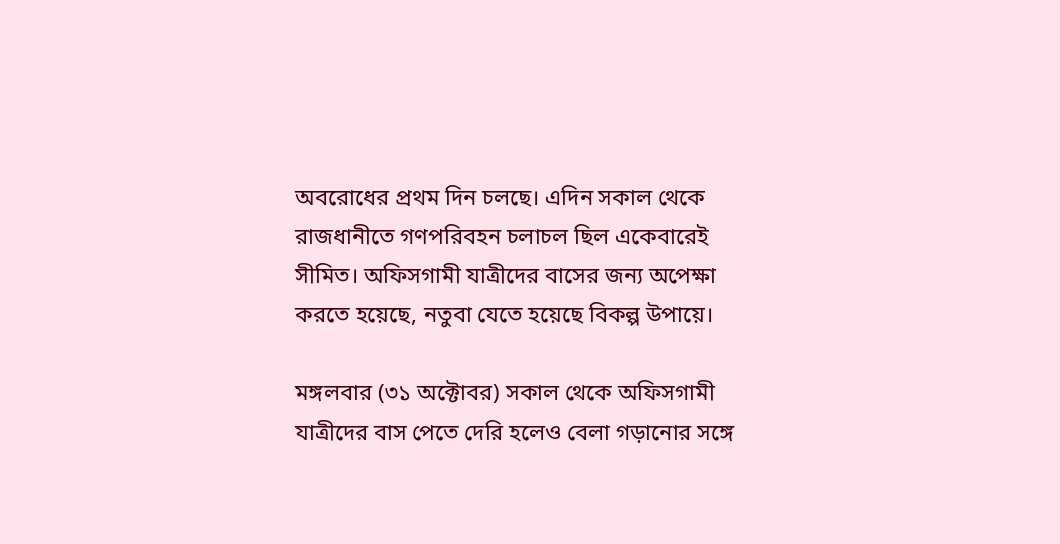অবরোধের প্রথম দিন চলছে। এদিন সকাল থেকে রাজধানীতে গণপরিবহন চলাচল ছিল একেবারেই সীমিত। অফিসগামী যাত্রীদের বাসের জন্য অপেক্ষা করতে হয়েছে, নতুবা যেতে হয়েছে বিকল্প উপায়ে।

মঙ্গলবার (৩১ অক্টোবর) সকাল থেকে অফিসগামী যাত্রীদের বাস পেতে দেরি হলেও বেলা গড়ানোর সঙ্গে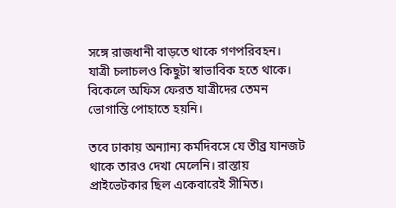সঙ্গে রাজধানী বাড়তে থাকে গণপরিবহন। যাত্রী চলাচলও কিছুটা স্বাভাবিক হতে থাকে। বিকেলে অফিস ফেরত যাত্রীদের তেমন ভোগান্তি পোহাতে হয়নি।

তবে ঢাকায় অন্যান্য কর্মদিবসে যে তীব্র যানজট থাকে তারও দেখা মেলেনি। রাস্তায় প্রাইভেটকার ছিল একেবারেই সীমিত।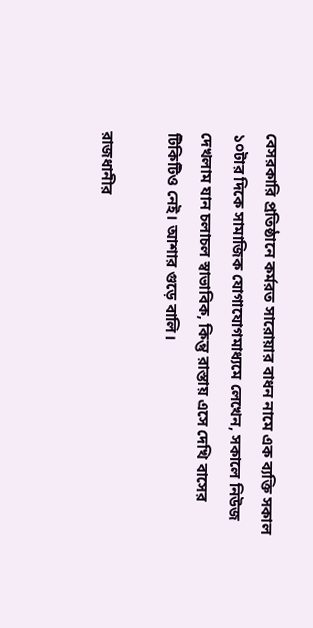বেসরকারি প্রতিষ্ঠানে কর্মরত সারোয়ার বাধন নামে এক ব্যক্তি সকাল ১০টার দিকে সামাজিক যোগাযোগমাধ্যমে লেখেন, সকালে নিউজ দেখলাম যান চলাচল স্বাভাবিক, কিন্তু রাস্তায় এসে দেখি বাসের টিকিটিও নেই। আশার গুড়ে বালি।

রাজধানীর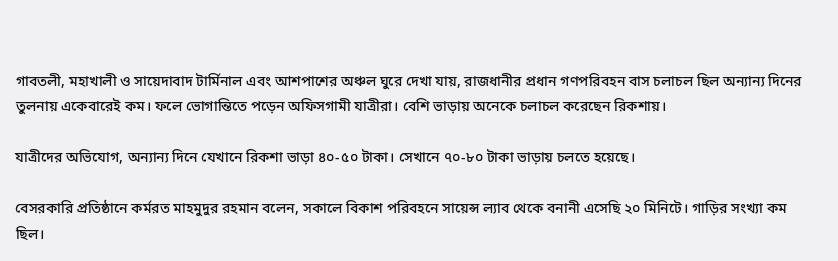গাবতলী, মহাখালী ও সায়েদাবাদ টার্মিনাল এবং আশপাশের অঞ্চল ঘুরে দেখা যায়, রাজধানীর প্রধান গণপরিবহন বাস চলাচল ছিল অন্যান্য দিনের তুলনায় একেবারেই কম। ফলে ভোগান্তিতে পড়েন অফিসগামী যাত্রীরা। বেশি ভাড়ায় অনেকে চলাচল করেছেন রিকশায়।

যাত্রীদের অভিযোগ, অন্যান্য দিনে যেখানে রিকশা ভাড়া ৪০-৫০ টাকা। সেখানে ৭০-৮০ টাকা ভাড়ায় চলতে হয়েছে।

বেসরকারি প্রতিষ্ঠানে কর্মরত মাহমুদুর রহমান বলেন, সকালে বিকাশ পরিবহনে সায়েন্স ল্যাব থেকে বনানী এসেছি ২০ মিনিটে। গাড়ির সংখ্যা কম ছিল।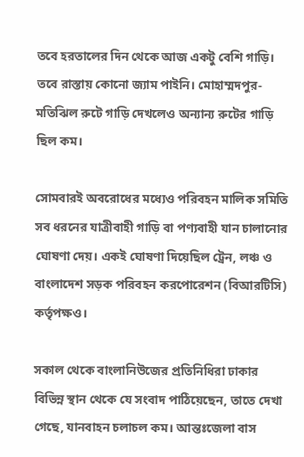তবে হরতালের দিন থেকে আজ একটু বেশি গাড়ি। তবে রাস্তায় কোনো জ্যাম পাইনি। মোহাম্মদপুর- মতিঝিল রুটে গাড়ি দেখলেও অন্যান্য রুটের গাড়ি ছিল কম।

সোমবারই অবরোধের মধ্যেও পরিবহন মালিক সমিতি সব ধরনের যাত্রীবাহী গাড়ি বা পণ্যবাহী যান চালানোর ঘোষণা দেয়। একই ঘোষণা দিয়েছিল ট্রেন, লঞ্চ ও বাংলাদেশ সড়ক পরিবহন করপোরেশন (বিআরটিসি) কর্তৃপক্ষও।

সকাল থেকে বাংলানিউজের প্রতিনিধিরা ঢাকার বিভিন্ন স্থান থেকে যে সংবাদ পাঠিয়েছেন, তাতে দেখা গেছে, যানবাহন চলাচল কম। আন্তঃজেলা বাস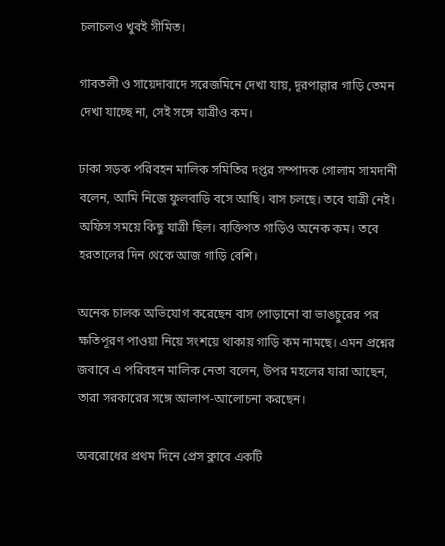চলাচলও খুবই সীমিত।

গাবতলী ও সায়েদাবাদে সরেজমিনে দেখা যায়, দূরপাল্লার গাড়ি তেমন দেখা যাচ্ছে না, সেই সঙ্গে যাত্রীও কম।

ঢাকা সড়ক পরিবহন মালিক সমিতির দপ্তর সম্পাদক গোলাম সামদানী বলেন, আমি নিজে ফুলবাড়ি বসে আছি। বাস চলছে। তবে যাত্রী নেই। অফিস সময়ে কিছু যাত্রী ছিল। ব্যক্তিগত গাড়িও অনেক কম। তবে হরতালের দিন থেকে আজ গাড়ি বেশি।

অনেক চালক অভিযোগ করেছেন বাস পোড়ানো বা ভাঙচুরের পর ক্ষতিপূরণ পাওয়া নিয়ে সংশয়ে থাকায় গাড়ি কম নামছে। এমন প্রশ্নের জবাবে এ পরিবহন মালিক নেতা বলেন, উপর মহলের যারা আছেন, তারা সরকারের সঙ্গে আলাপ-আলোচনা করছেন।

অবরোধের প্রথম দিনে প্রেস ক্লাবে একটি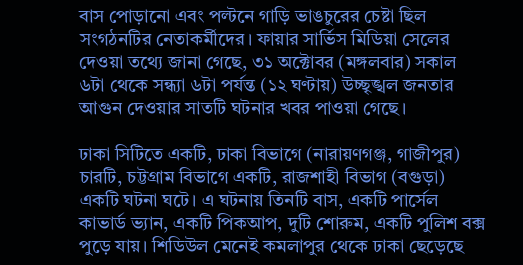বাস পোড়ানো এবং পল্টনে গাড়ি ভাঙচুরের চেষ্টা ছিল সংগঠনটির নেতাকর্মীদের। ফায়ার সার্ভিস মিডিয়া সেলের দেওয়া তথ্যে জানা গেছে, ৩১ অক্টোবর (মঙ্গলবার) সকাল ৬টা থেকে সন্ধ্যা ৬টা পর্যন্ত (১২ ঘণ্টায়) উচ্ছৃঙ্খল জনতার আগুন দেওয়ার সাতটি ঘটনার খবর পাওয়া গেছে।

ঢাকা সিটিতে একটি, ঢাকা বিভাগে (নারায়ণগঞ্জ, গাজীপুর) চারটি, চট্টগ্রাম বিভাগে একটি, রাজশাহী বিভাগ (বগুড়া) একটি ঘটনা ঘটে। এ ঘটনায় তিনটি বাস, একটি পার্সেল কাভার্ড ভ্যান, একটি পিকআপ, দুটি শোরুম, একটি পুলিশ বক্স পুড়ে যায়। শিডিউল মেনেই কমলাপুর থেকে ঢাকা ছেড়েছে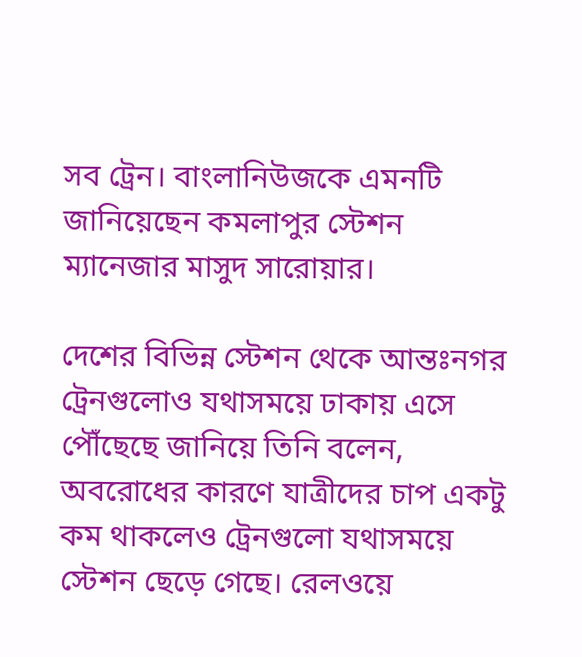সব ট্রেন। বাংলানিউজকে এমনটি জানিয়েছেন কমলাপুর স্টেশন ম্যানেজার মাসুদ সারোয়ার।

দেশের বিভিন্ন স্টেশন থেকে আন্তঃনগর ট্রেনগুলোও যথাসময়ে ঢাকায় এসে পৌঁছেছে জানিয়ে তিনি বলেন, অবরোধের কারণে যাত্রীদের চাপ একটু কম থাকলেও ট্রেনগুলো যথাসময়ে স্টেশন ছেড়ে গেছে। রেলওয়ে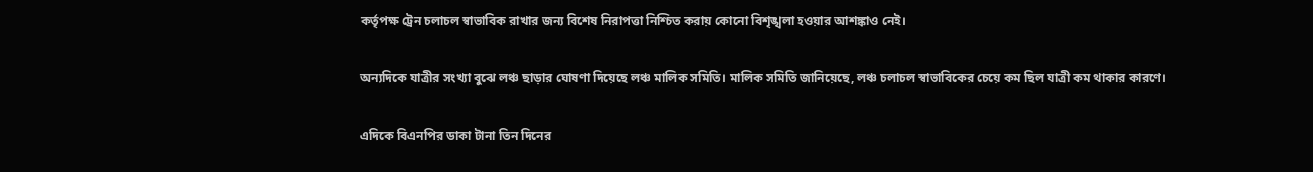কর্তৃপক্ষ ট্রেন চলাচল স্বাভাবিক রাখার জন্য বিশেষ নিরাপত্তা নিশ্চিত করায় কোনো বিশৃঙ্খলা হওয়ার আশঙ্কাও নেই।

অন্যদিকে যাত্রীর সংখ্যা বুঝে লঞ্চ ছাড়ার ঘোষণা দিয়েছে লঞ্চ মালিক সমিতি। মালিক সমিতি জানিয়েছে, লঞ্চ চলাচল স্বাভাবিকের চেয়ে কম ছিল যাত্রী কম থাকার কারণে।

এদিকে বিএনপির ডাকা টানা তিন দিনের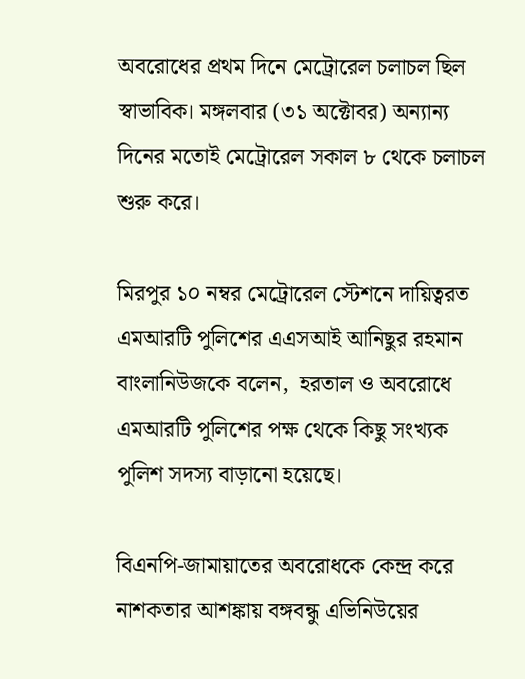অবরোধের প্রথম দিনে মেট্রোরেল চলাচল ছিল স্বাভাবিক। মঙ্গলবার (৩১ অক্টোবর) অন্যান্য দিনের মতোই মেট্রোরেল সকাল ৮ থেকে চলাচল শুরু করে।

মিরপুর ১০ নম্বর মেট্রোরেল স্টেশনে দায়িত্বরত এমআরটি পুলিশের এএসআই আনিছুর রহমান বাংলানিউজকে বলেন,  হরতাল ও অবরোধে এমআরটি পুলিশের পক্ষ থেকে কিছু সংখ্যক পুলিশ সদস্য বাড়ানো হয়েছে।

বিএনপি-জামায়াতের অবরোধকে কেন্দ্র করে নাশকতার আশঙ্কায় বঙ্গবন্ধু এভিনিউয়ের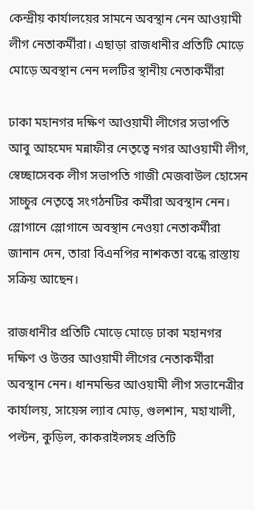কেন্দ্রীয় কার্যালয়ের সামনে অবস্থান নেন আওয়ামী লীগ নেতাকর্মীরা। এছাড়া রাজধানীর প্রতিটি মোড়ে মোড়ে অবস্থান নেন দলটির স্থানীয় নেতাকর্মীরা

ঢাকা মহানগর দক্ষিণ আওয়ামী লীগের সভাপতি আবু আহমেদ মন্নাফীর নেতৃত্বে নগর আওয়ামী লীগ, স্বেচ্ছাসেবক লীগ সভাপতি গাজী মেজবাউল হোসেন সাচ্চুর নেতৃত্বে সংগঠনটির কর্মীরা অবস্থান নেন। স্লোগানে স্লোগানে অবস্থান নেওয়া নেতাকর্মীরা জানান দেন, তারা বিএনপির নাশকতা বন্ধে রাস্তায় সক্রিয় আছেন।

রাজধানীর প্রতিটি মোড়ে মোড়ে ঢাকা মহানগর দক্ষিণ ও উত্তর আওয়ামী লীগের নেতাকর্মীরা অবস্থান নেন। ধানমন্ডির আওয়ামী লীগ সভানেত্রীর কার্যালয়, সায়েন্স ল্যাব মোড়, গুলশান, মহাখালী, পল্টন, কুড়িল, কাকরাইলসহ প্রতিটি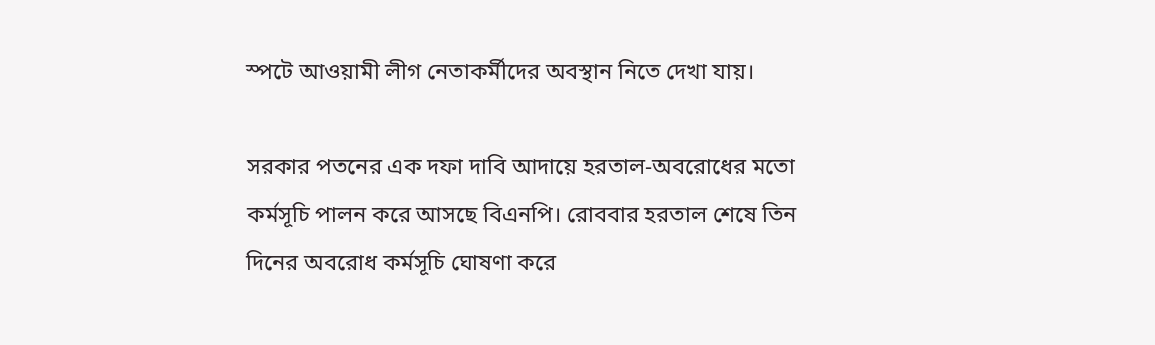স্পটে আওয়ামী লীগ নেতাকর্মীদের অবস্থান নিতে দেখা যায়।

সরকার পতনের এক দফা দাবি আদায়ে হরতাল-অবরোধের মতো কর্মসূচি পালন করে আসছে বিএনপি। রোববার হরতাল শেষে তিন দিনের অবরোধ কর্মসূচি ঘোষণা করে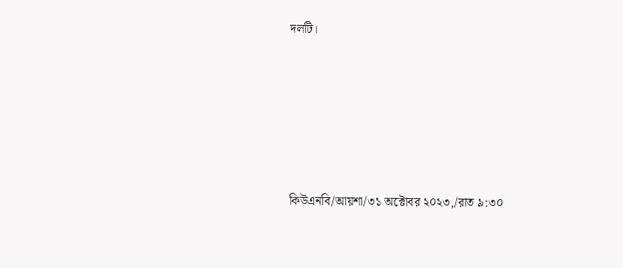দলটি।





কিউএনবি/আয়শা/৩১ অক্টোবর ২০২৩,/রাত ৯:৩০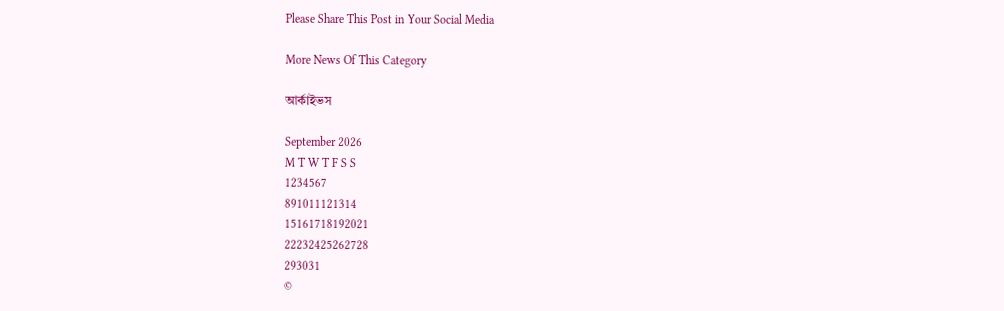Please Share This Post in Your Social Media

More News Of This Category

আর্কাইভস

September 2026
M T W T F S S
1234567
891011121314
15161718192021
22232425262728
293031
©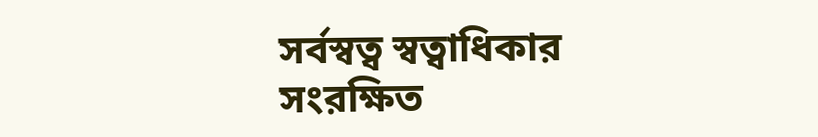সর্বস্বত্ব স্বত্বাধিকার সংরক্ষিত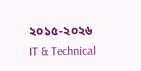২০১৫-২০২৬
IT & Technical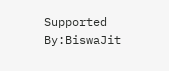Supported By:BiswaJit